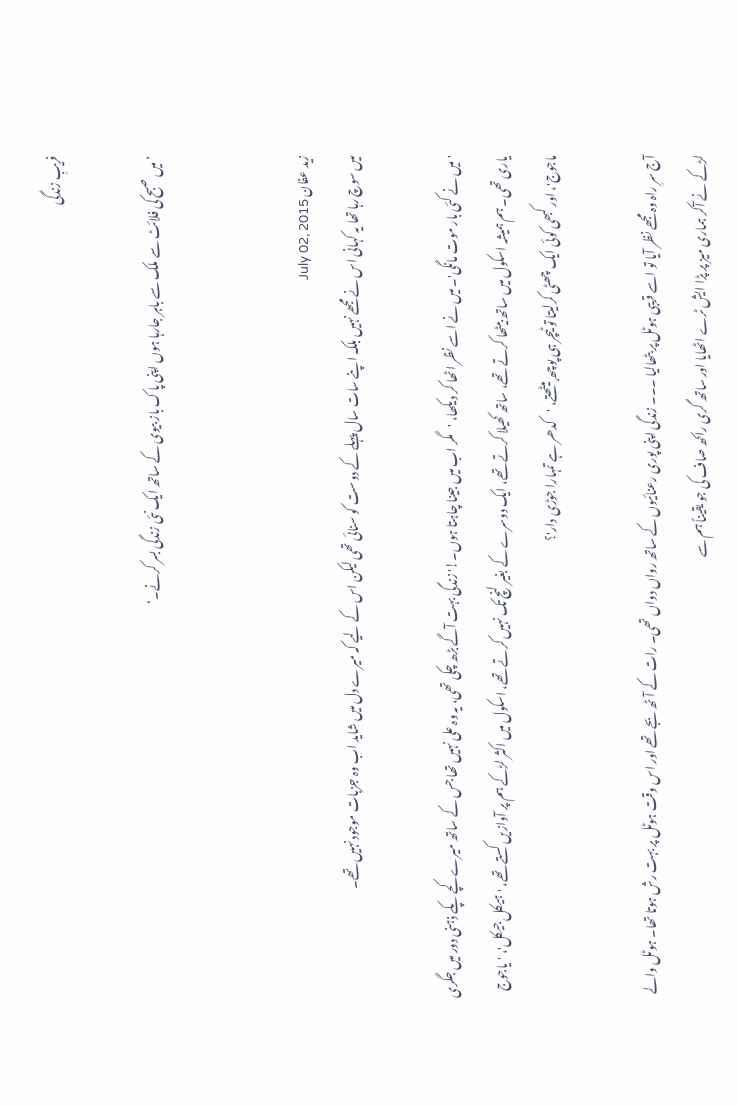فریبِ زندگی

’میں صبح کی فلائٹ سے ملک سے باہر جارہا ہوں اپنی پاک باز بیوی کے ساتھ ایک نئی زندگی بسر کرنے۔‘


زید عفان July 02, 2015
میں سوچ رہا تھا یہ کہانی اس نے مجھے نہیں بلکہ اپنے سات سال پہلے کے دوست کو سنائی تھی لیکن اس کے لیے کہ میرے دل میں شاید اب وہ جزبات موجود نہیں تھے۔

'میں نے کئی بار موت مانگی'۔ میں نے اسے نظر اٹھا کر دیکھا، 'مگر اب میں جینا چاہتا ہوں۔!' زندگی بہت آگے بڑھ چکی تھی، یہ وہ علی نہیں تھا جس کے ساتھ میرے کچے پکے ذہنی دور میں جگری یاری تھی۔ ہم ہمیشہ اسکول میں ساتھ بیٹھا کرتے تھے، ساتھ کھیلا کرتے تھے، ایک دوسرے کے بغیر لنچ تک نہیں کرتے تھے، اسکول میں اکثر لڑکے ہم پر آوازیں کستے تھے، 'ہیکل جیکل'، 'یاجوج ماجوج'، اور کبھی کوئی ایک چھٹی کرلیتا تو ٹیچر ہی پوچھ بیٹھتے، 'کدھر ہے تمہارا جوڑی دار'؟

آج سرِ راہ وہ مجھے نظر آیا تو اسے قریبی ہوٹل پر بٹھالیا ۔۔۔ زندگی اپنی پوری رعنائیوں کے ساتھ رواں دواں تھی۔ رات کے آٹھ بجے تھے اور اس وقت ہوٹل پر بہت رش ہوتا تھا۔ ہوٹل والے لڑکے نے آکر ہماری میز پر پڑا ایش ٹرے اٹھایا اور ساتھ گری راکھ صاف کی جو یقیناً ہم سے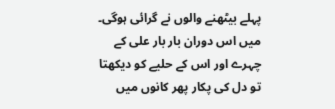پہلے بیٹھنے والوں نے گرائی ہوگی۔ میں اس دوران بار بار علی کے چہرے اور اس کے حلیے کو دیکھتا تو دل کی پکار پھر کانوں میں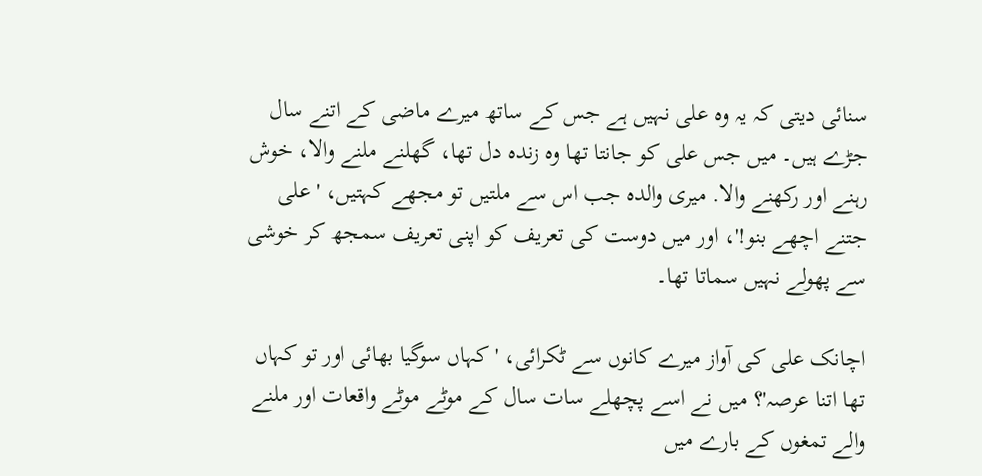سنائی دیتی کہ یہ وہ علی نہیں ہے جس کے ساتھ میرے ماضی کے اتنے سال جڑے ہیں۔ میں جس علی کو جانتا تھا وہ زندہ دل تھا، گھلنے ملنے والا، خوش رہنے اور رکھنے والا. میری والدہ جب اس سے ملتیں تو مجھے کہتیں، 'علی جتنے اچھے بنو!'، اور میں دوست کی تعریف کو اپنی تعریف سمجھ کر خوشی سے پھولے نہیں سماتا تھا۔

اچانک علی کی آواز میرے کانوں سے ٹکرائی، 'کہاں سوگیا بھائی اور تو کہاں تھا اتنا عرصہ'؟ میں نے اسے پچھلے سات سال کے موٹے موٹے واقعات اور ملنے والے تمغوں کے بارے میں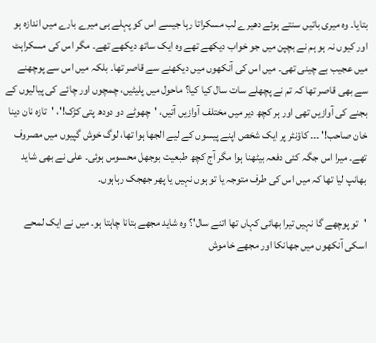بتایا۔ وہ میری باتیں سنتے ہوئے دھیرے لب مسکراتا رہا جیسے اس کو پہلے ہی میرے بارے میں اندازہ ہو اور کیوں نہ ہو ہم نے بچپن میں جو خواب دیکھے تھے وہ ایک ساتھ دیکھے تھے۔ مگر اس کی مسکراہٹ میں عجیب بے چینی تھی۔ میں اس کی آنکھوں میں دیکھنے سے قاصر تھا۔ بلکہ میں اس سے پوچھنے سے بھی قاصر تھا کہ تم نے پچھلے سات سال کیا کیا؟ ماحول میں پلیٹیں، چمچوں اور چائے کی پیالیوں کے بجنے کی آوازیں تھی اور ہر کچھ دیر میں مختلف آوازیں آتیں، 'چھوٹے دو دودھ پتی کڑک!'، 'تازہ نان دینا خان صاحب!' ۔۔۔ کاؤنٹر پر ایک شخص اپنے پیسوں کے لیے الجھا ہوا تھا، لوگ خوش گپیوں میں مصروف تھے۔ میرا اس جگہ کئی دفعہ بیٹھنا ہوا مگر آج کچھ طبعیت بوجھل محسوس ہوئی۔ علی نے بھی شاید بھانپ لیا تھا کہ میں اس کی طرف متوجہ یا تو ہوں نہیں یا پھر جھجک رہاہوں۔

'تو پوچھے گا نہیں تیرا بھائی کہاں تھا اتنے سال'؟ وہ شاید مجھے بتانا چاہتا ہو۔ میں نے ایک لمحے اسکی آنکھوں میں جھانکا اور مجھے خاموش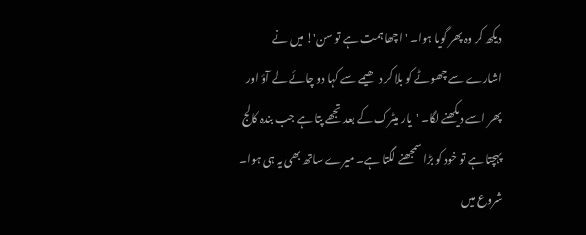دیکھ کر وہ پھر گویا ہوا۔ 'اچھا ہمت ہے تو سن'! میں نے اشارے سے چھوٹے کو بلا کر دھیمے سے کہا دو چائے لے آؤ اور پھر اسے دیکھنے لگا۔ 'یار میٹرک کے بعد تجھے پتا ہے جب بندہ کالج پہچتا ہے تو خود کو بڑا سمجھنے لگتا ہے۔ میرے ساتھ بھی یہ ہی ہوا۔ شروع میں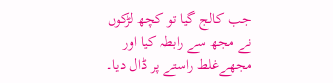جب کالج گیا تو کچھ لڑکوں نے مجھ سے رابطہ کیا اور مجھےغلط راستے پر ڈال دیا۔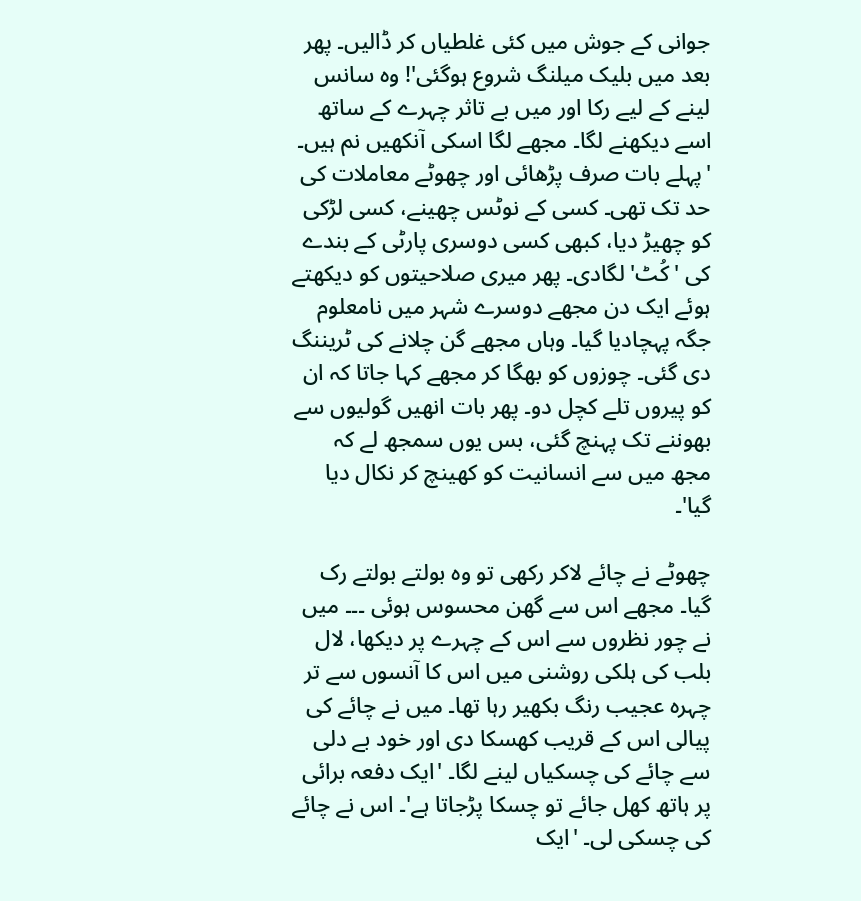جوانی کے جوش میں کئی غلطیاں کر ڈالیں۔ پھر بعد میں بلیک میلنگ شروع ہوگئی'! وہ سانس لینے کے لیے رکا اور میں بے تاثر چہرے کے ساتھ اسے دیکھنے لگا۔ مجھے لگا اسکی آنکھیں نم ہیں۔ 'پہلے بات صرف پڑھائی اور چھوٹے معاملات کی حد تک تھی۔ کسی کے نوٹس چھینے، کسی لڑکی کو چھیڑ دیا، کبھی کسی دوسری پارٹی کے بندے کی 'کُٹ' لگادی۔ پھر میری صلاحیتوں کو دیکھتے ہوئے ایک دن مجھے دوسرے شہر میں نامعلوم جگہ پہچادیا گیا۔ وہاں مجھے گن چلانے کی ٹریننگ دی گئی۔ چوزوں کو بھگا کر مجھے کہا جاتا کہ ان کو پیروں تلے کچل دو۔ پھر بات انھیں گولیوں سے بھوننے تک پہنچ گئی، بس یوں سمجھ لے کہ مجھ میں سے انسانیت کو کھینچ کر نکال دیا گیا'۔

چھوٹے نے چائے لاکر رکھی تو وہ بولتے بولتے رک گیا۔ مجھے اس سے گھن محسوس ہوئی ۔۔۔ میں نے چور نظروں سے اس کے چہرے پر دیکھا، لال بلب کی ہلکی روشنی میں اس کا آنسوں سے تر چہرہ عجیب رنگ بکھیر رہا تھا۔ میں نے چائے کی پیالی اس کے قریب کھسکا دی اور خود بے دلی سے چائے کی چسکیاں لینے لگا۔ 'ایک دفعہ برائی پر ہاتھ کھل جائے تو چسکا پڑجاتا ہے'۔ اس نے چائے کی چسکی لی۔ 'ایک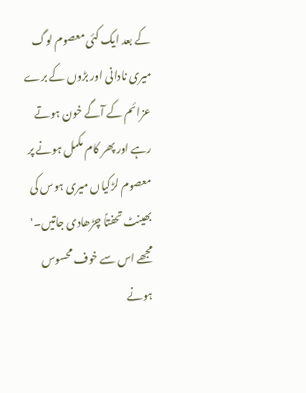کے بعد ایک کئی معصوم لوگ میری نادانی اور بڑوں کے برے عزائم کے آگے خون ہوتے رہے اور پھر کام مکمل ہونے پر معصوم لڑکیاں میری ہوس کی بھینٹ تحفتاً چڑھادی جاتیں۔' مجھے اس سے خوف محسوس ہونے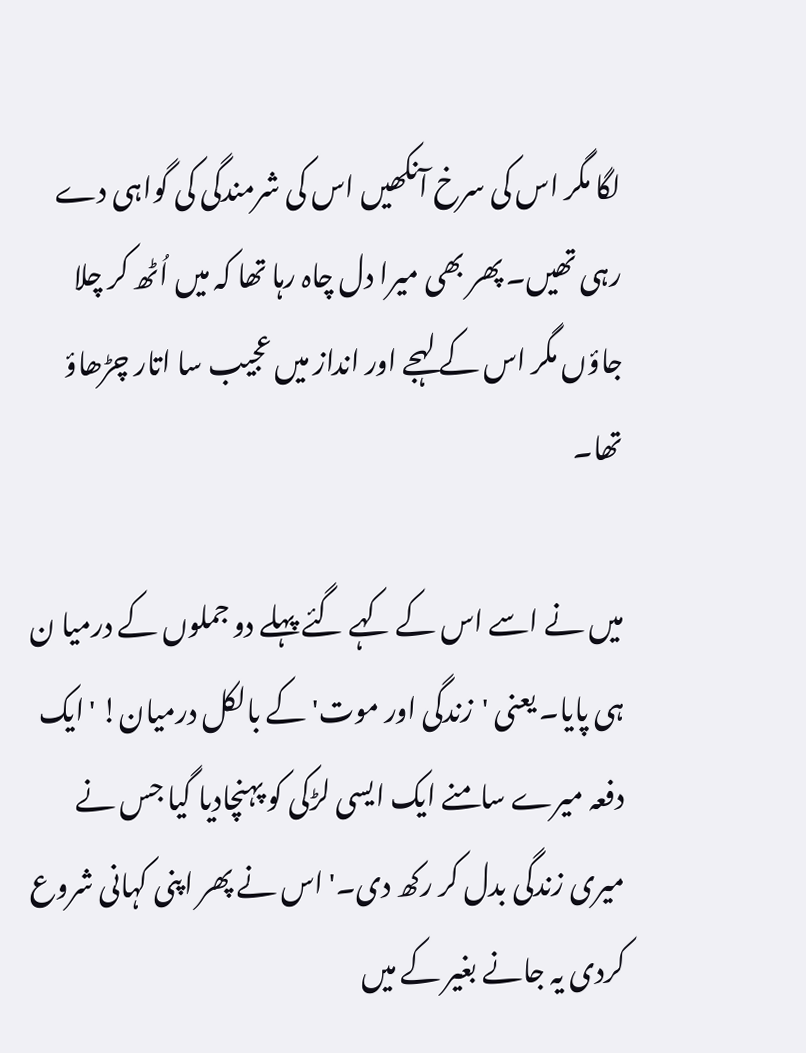لگا مگر اس کی سرخ آنکھیں اس کی شرمندگی کی گواہی دے رہی تھیں۔ پھر بھی میرا دل چاہ رہا تھا کہ میں اُٹھ کر چلا جاؤں مگر اس کے لہجے اور انداز میں عجیب سا اتار چڑھاؤ تھا۔

میں نے اسے اس کے کہے گئے پہلے دو جملوں کے درمیا ن ہی پایا۔ یعنی 'زندگی اور موت' کے بالکل درمیان! 'ایک دفعہ میرے سامنے ایک ایسی لڑکی کو پہنچادیا گیا جس نے میری زندگی بدل کر رکھ دی۔' اس نے پھر اپنی کہانی شروع کردی یہ جانے بغیر کے میں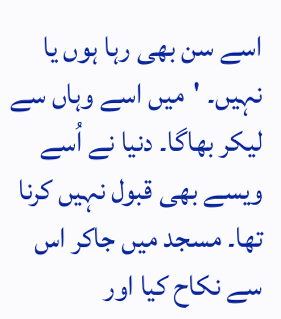اسے سن بھی رہا ہوں یا نہیں۔ 'میں اسے وہاں سے لیکر بھاگا۔ دنیا نے اُسے ویسے بھی قبول نہیں کرنا تھا۔ مسجد میں جاکر اس سے نکاح کیا اور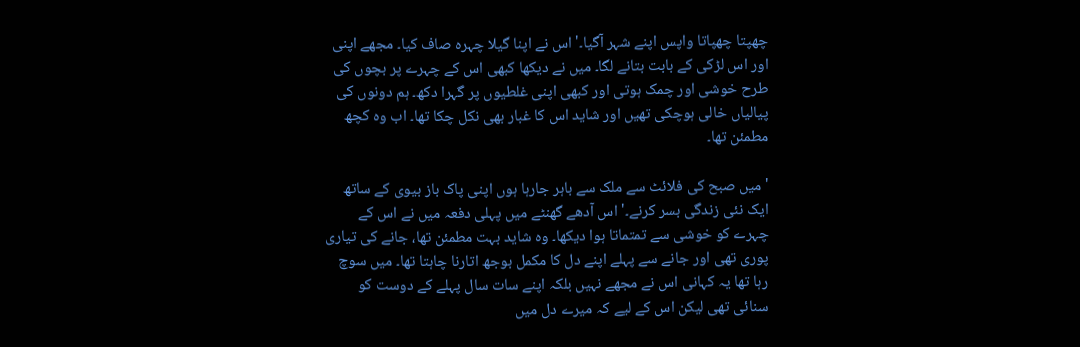چھپتا چھپاتا واپس اپنے شہر آگیا۔' اس نے اپنا گیلا چہرہ صاف کیا۔ مجھے اپنی اور اس لڑکی کے بابت بتانے لگا۔ میں نے دیکھا کبھی اس کے چہرے پر بچوں کی طرح خوشی اور چمک ہوتی اور کبھی اپنی غلطیوں پر گہرا دکھ۔ ہم دونوں کی پیالیاں خالی ہوچکی تھیں اور شاید اس کا غبار بھی نکل چکا تھا۔ اب وہ کچھ مطمئن تھا۔

'میں صبح کی فلائٹ سے ملک سے باہر جارہا ہوں اپنی پاک باز بیوی کے ساتھ ایک نئی زندگی بسر کرنے۔' اس آدھے گھنٹے میں پہلی دفعہ میں نے اس کے چہرے کو خوشی سے تمتماتا ہوا دیکھا۔ وہ شاید بہت مطمئن تھا، جانے کی تیاری پوری تھی اور جانے سے پہلے اپنے دل کا مکمل بوجھ اتارنا چاہتا تھا۔ میں سوچ رہا تھا یہ کہانی اس نے مجھے نہیں بلکہ اپنے سات سال پہلے کے دوست کو سنائی تھی لیکن اس کے لیے کہ میرے دل میں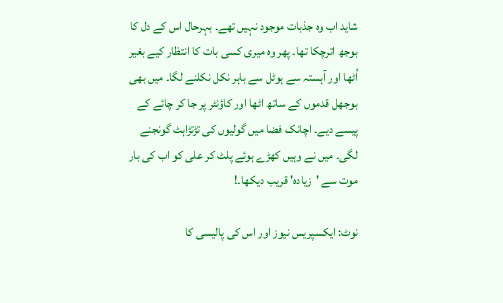شاید اب وہ جذبات موجود نہیں تھے۔ بہرحال اس کے دل کا بوجھ اترچکا تھا۔ پھر وہ میری کسی بات کا انتظار کیے بغیر اُٹھا اور آہستہ سے ہوٹل سے باہر نکل نکلنے لگا۔ میں بھی بوجھل قدموں کے ساتھ اٹھا اور کاؤنٹر پر جا کر چائے کے پیسے دیے۔ اچانک فضا میں گولیوں کی تڑتڑاہٹ گونجنے لگی۔ میں نے وہیں کھڑے ہوئے پلٹ کر علی کو اب کی بار موت سے 'زیادہ' قریب دیکھا۔!

نوٹ: ایکسپریس نیوز اور اس کی پالیسی کا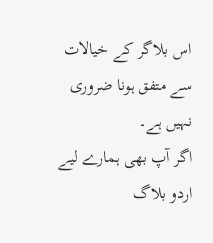اس بلاگر کے خیالات سے متفق ہونا ضروری نہیں ہے۔
اگر آپ بھی ہمارے لیے اردو بلاگ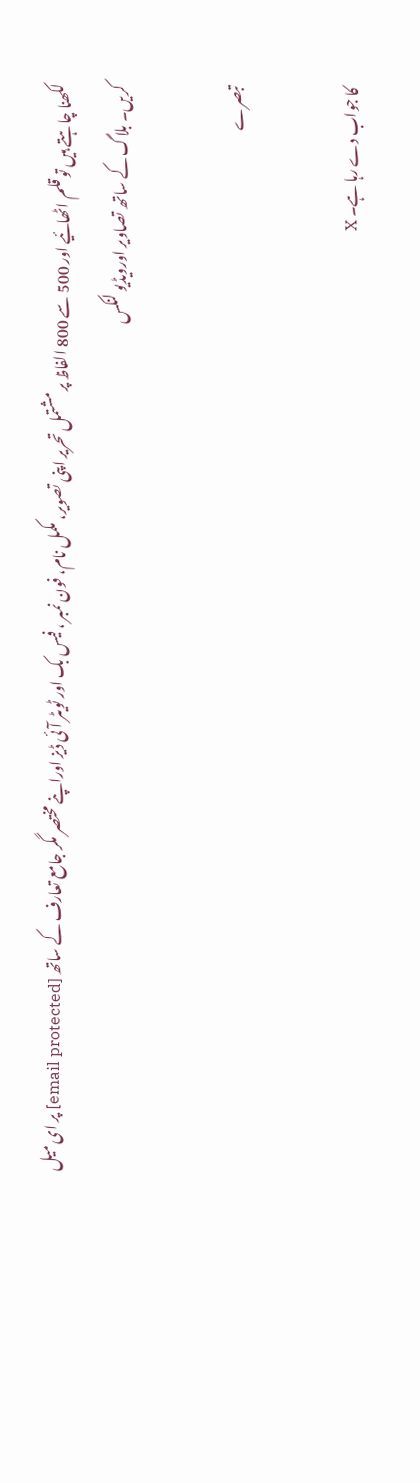لکھنا چاہتے ہیں تو قلم اٹھائیے اور 500 سے 800 الفاظ پر مشتمل تحریر اپنی تصویر، مکمل نام، فون نمبر ، فیس بک اور ٹویٹر آئی ڈیز اوراپنے مختصر مگر جامع تعارف کے ساتھ [email protected] پر ای میل کریں۔ بلاگ کے ساتھ تصاویر اورویڈیو لنکس

تبصرے

کا جواب دے رہا ہے۔ X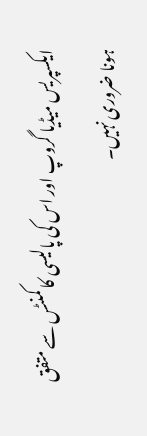ایکسپریس میڈیا گروپ اور اس کی پالیسی کا کمنٹس سے متفق ہونا ضروری نہیں۔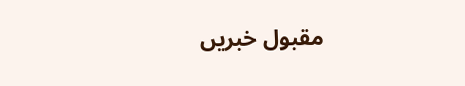مقبول خبریں